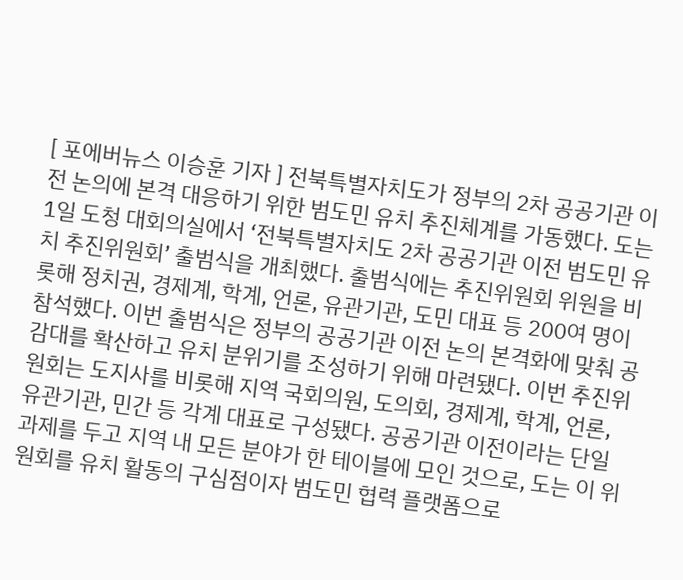[ 포에버뉴스 이승훈 기자 ] 전북특별자치도가 정부의 2차 공공기관 이전 논의에 본격 대응하기 위한 범도민 유치 추진체계를 가동했다. 도는 1일 도청 대회의실에서 ‘전북특별자치도 2차 공공기관 이전 범도민 유치 추진위원회’ 출범식을 개최했다. 출범식에는 추진위원회 위원을 비롯해 정치권, 경제계, 학계, 언론, 유관기관, 도민 대표 등 200여 명이 참석했다. 이번 출범식은 정부의 공공기관 이전 논의 본격화에 맞춰 공감대를 확산하고 유치 분위기를 조성하기 위해 마련됐다. 이번 추진위원회는 도지사를 비롯해 지역 국회의원, 도의회, 경제계, 학계, 언론, 유관기관, 민간 등 각계 대표로 구성됐다. 공공기관 이전이라는 단일 과제를 두고 지역 내 모든 분야가 한 테이블에 모인 것으로, 도는 이 위원회를 유치 활동의 구심점이자 범도민 협력 플랫폼으로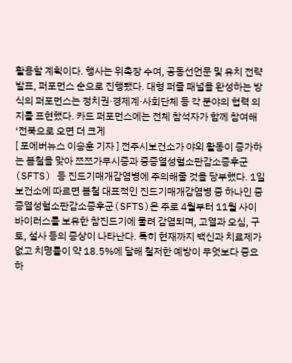활용할 계획이다. 행사는 위촉장 수여, 공동선언문 및 유치 전략 발표, 퍼포먼스 순으로 진행됐다. 대형 퍼즐 패널을 완성하는 방식의 퍼포먼스는 정치권·경제계·사회단체 등 각 분야의 협력 의지를 표현했다. 카드 퍼포먼스에는 전체 참석자가 함께 참여해 ‘전북으로 오면 더 크게
[ 포에버뉴스 이승훈 기자 ] 전주시보건소가 야외 활동이 증가하는 봄철을 맞아 쯔쯔가무시증과 중증열성혈소판감소증후군(SFTS) 등 진드기매개감염병에 주의해줄 것을 당부했다. 1일 보건소에 따르면 봄철 대표적인 진드기매개감염병 중 하나인 중증열성혈소판감소증후군(SFTS)은 주로 4월부터 11월 사이 바이러스를 보유한 참진드기에 물려 감염되며, 고열과 오심, 구토, 설사 등의 증상이 나타난다. 특히 현재까지 백신과 치료제가 없고 치명률이 약 18.5%에 달해 철저한 예방이 무엇보다 중요하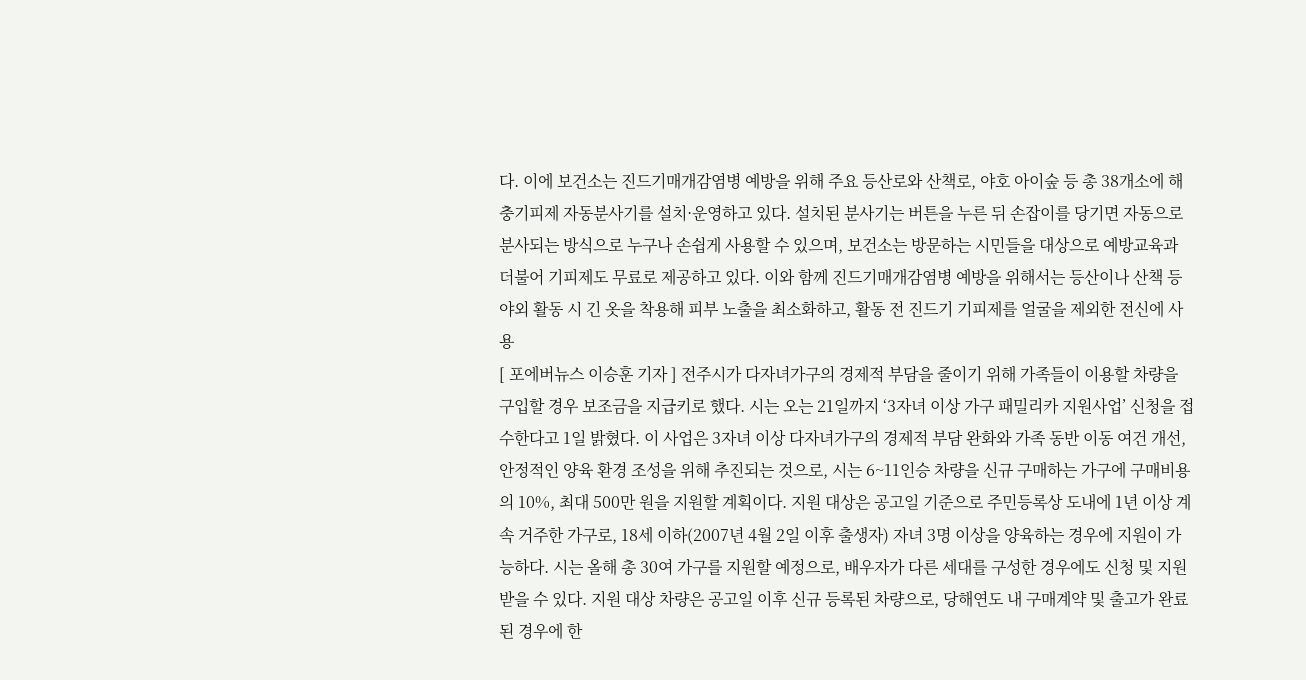다. 이에 보건소는 진드기매개감염병 예방을 위해 주요 등산로와 산책로, 야호 아이숲 등 총 38개소에 해충기피제 자동분사기를 설치·운영하고 있다. 설치된 분사기는 버튼을 누른 뒤 손잡이를 당기면 자동으로 분사되는 방식으로 누구나 손쉽게 사용할 수 있으며, 보건소는 방문하는 시민들을 대상으로 예방교육과 더불어 기피제도 무료로 제공하고 있다. 이와 함께 진드기매개감염병 예방을 위해서는 등산이나 산책 등 야외 활동 시 긴 옷을 착용해 피부 노출을 최소화하고, 활동 전 진드기 기피제를 얼굴을 제외한 전신에 사용
[ 포에버뉴스 이승훈 기자 ] 전주시가 다자녀가구의 경제적 부담을 줄이기 위해 가족들이 이용할 차량을 구입할 경우 보조금을 지급키로 했다. 시는 오는 21일까지 ‘3자녀 이상 가구 패밀리카 지원사업’ 신청을 접수한다고 1일 밝혔다. 이 사업은 3자녀 이상 다자녀가구의 경제적 부담 완화와 가족 동반 이동 여건 개선, 안정적인 양육 환경 조성을 위해 추진되는 것으로, 시는 6~11인승 차량을 신규 구매하는 가구에 구매비용의 10%, 최대 500만 원을 지원할 계획이다. 지원 대상은 공고일 기준으로 주민등록상 도내에 1년 이상 계속 거주한 가구로, 18세 이하(2007년 4월 2일 이후 출생자) 자녀 3명 이상을 양육하는 경우에 지원이 가능하다. 시는 올해 총 30여 가구를 지원할 예정으로, 배우자가 다른 세대를 구성한 경우에도 신청 및 지원받을 수 있다. 지원 대상 차량은 공고일 이후 신규 등록된 차량으로, 당해연도 내 구매계약 및 출고가 완료된 경우에 한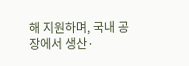해 지원하며, 국내 공장에서 생산·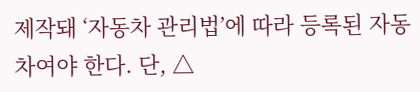제작돼 ‘자동차 관리법’에 따라 등록된 자동차여야 한다. 단, △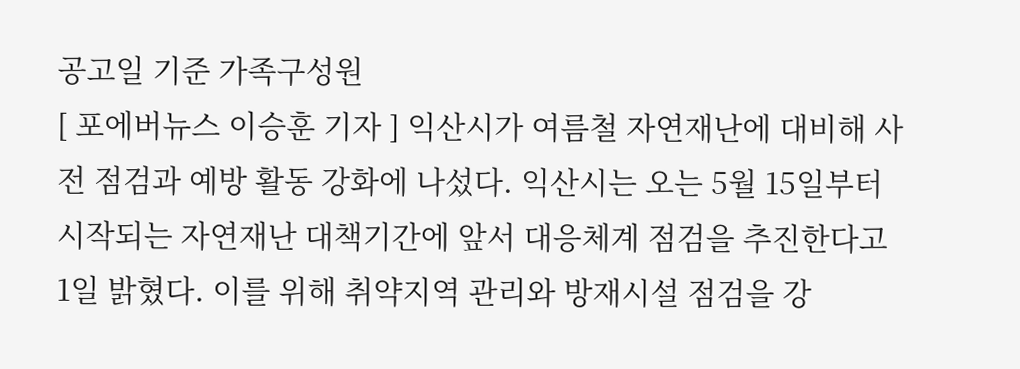공고일 기준 가족구성원
[ 포에버뉴스 이승훈 기자 ] 익산시가 여름철 자연재난에 대비해 사전 점검과 예방 활동 강화에 나섰다. 익산시는 오는 5월 15일부터 시작되는 자연재난 대책기간에 앞서 대응체계 점검을 추진한다고 1일 밝혔다. 이를 위해 취약지역 관리와 방재시설 점검을 강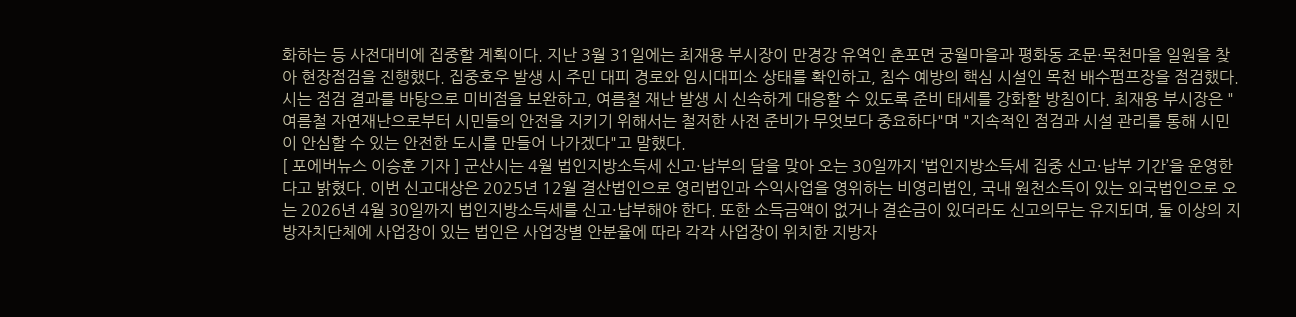화하는 등 사전대비에 집중할 계획이다. 지난 3월 31일에는 최재용 부시장이 만경강 유역인 춘포면 궁월마을과 평화동 조문·목천마을 일원을 찾아 현장점검을 진행했다. 집중호우 발생 시 주민 대피 경로와 임시대피소 상태를 확인하고, 침수 예방의 핵심 시설인 목천 배수펌프장을 점검했다. 시는 점검 결과를 바탕으로 미비점을 보완하고, 여름철 재난 발생 시 신속하게 대응할 수 있도록 준비 태세를 강화할 방침이다. 최재용 부시장은 "여름철 자연재난으로부터 시민들의 안전을 지키기 위해서는 철저한 사전 준비가 무엇보다 중요하다"며 "지속적인 점검과 시설 관리를 통해 시민이 안심할 수 있는 안전한 도시를 만들어 나가겠다"고 말했다.
[ 포에버뉴스 이승훈 기자 ] 군산시는 4월 법인지방소득세 신고·납부의 달을 맞아 오는 30일까지 ‘법인지방소득세 집중 신고·납부 기간’을 운영한다고 밝혔다. 이번 신고대상은 2025년 12월 결산법인으로 영리법인과 수익사업을 영위하는 비영리법인, 국내 원천소득이 있는 외국법인으로 오는 2026년 4월 30일까지 법인지방소득세를 신고·납부해야 한다. 또한 소득금액이 없거나 결손금이 있더라도 신고의무는 유지되며, 둘 이상의 지방자치단체에 사업장이 있는 법인은 사업장별 안분율에 따라 각각 사업장이 위치한 지방자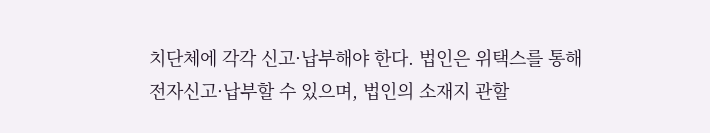치단체에 각각 신고·납부해야 한다. 법인은 위택스를 통해 전자신고·납부할 수 있으며, 법인의 소재지 관할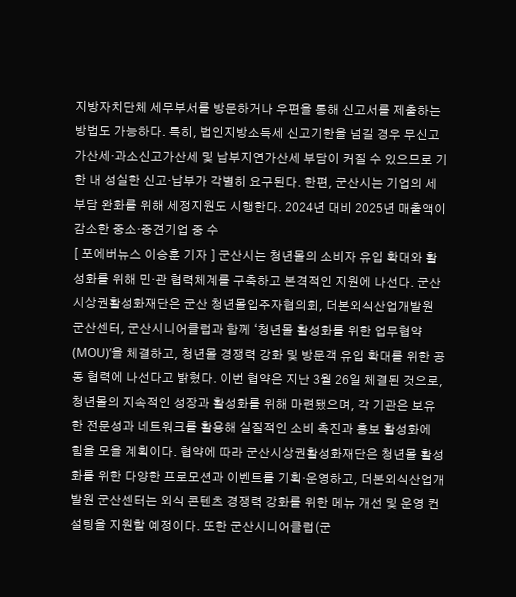지방자치단체 세무부서를 방문하거나 우편을 통해 신고서를 제출하는 방법도 가능하다. 특히, 법인지방소득세 신고기한을 넘길 경우 무신고가산세·과소신고가산세 및 납부지연가산세 부담이 커질 수 있으므로 기한 내 성실한 신고·납부가 각별히 요구된다. 한편, 군산시는 기업의 세부담 완화를 위해 세정지원도 시행한다. 2024년 대비 2025년 매출액이 감소한 중소·중견기업 중 수
[ 포에버뉴스 이승훈 기자 ] 군산시는 청년몰의 소비자 유입 확대와 활성화를 위해 민·관 협력체계를 구축하고 본격적인 지원에 나선다. 군산시상권활성화재단은 군산 청년몰입주자협의회, 더본외식산업개발원 군산센터, 군산시니어클럽과 함께 ‘청년몰 활성화를 위한 업무협약(MOU)’을 체결하고, 청년몰 경쟁력 강화 및 방문객 유입 확대를 위한 공동 협력에 나선다고 밝혔다. 이번 협약은 지난 3월 26일 체결된 것으로, 청년몰의 지속적인 성장과 활성화를 위해 마련됐으며, 각 기관은 보유한 전문성과 네트워크를 활용해 실질적인 소비 촉진과 홍보 활성화에 힘을 모을 계획이다. 협약에 따라 군산시상권활성화재단은 청년몰 활성화를 위한 다양한 프로모션과 이벤트를 기획·운영하고, 더본외식산업개발원 군산센터는 외식 콘텐츠 경쟁력 강화를 위한 메뉴 개선 및 운영 컨설팅을 지원할 예정이다. 또한 군산시니어클럽(군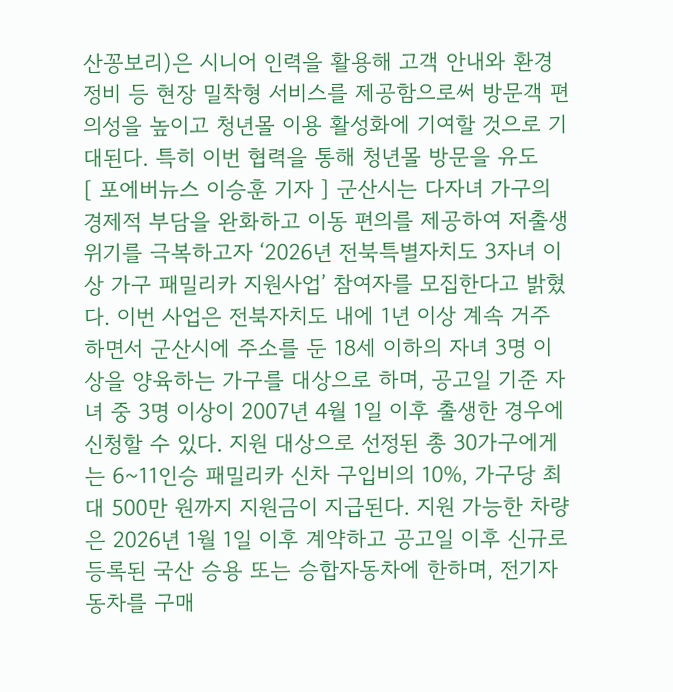산꽁보리)은 시니어 인력을 활용해 고객 안내와 환경 정비 등 현장 밀착형 서비스를 제공함으로써 방문객 편의성을 높이고 청년몰 이용 활성화에 기여할 것으로 기대된다. 특히 이번 협력을 통해 청년몰 방문을 유도
[ 포에버뉴스 이승훈 기자 ] 군산시는 다자녀 가구의 경제적 부담을 완화하고 이동 편의를 제공하여 저출생 위기를 극복하고자 ‘2026년 전북특별자치도 3자녀 이상 가구 패밀리카 지원사업’ 참여자를 모집한다고 밝혔다. 이번 사업은 전북자치도 내에 1년 이상 계속 거주하면서 군산시에 주소를 둔 18세 이하의 자녀 3명 이상을 양육하는 가구를 대상으로 하며, 공고일 기준 자녀 중 3명 이상이 2007년 4월 1일 이후 출생한 경우에 신청할 수 있다. 지원 대상으로 선정된 총 30가구에게는 6~11인승 패밀리카 신차 구입비의 10%, 가구당 최대 500만 원까지 지원금이 지급된다. 지원 가능한 차량은 2026년 1월 1일 이후 계약하고 공고일 이후 신규로 등록된 국산 승용 또는 승합자동차에 한하며, 전기자동차를 구매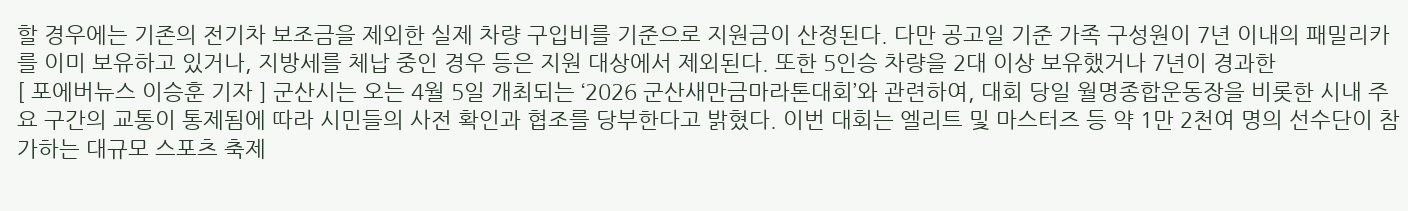할 경우에는 기존의 전기차 보조금을 제외한 실제 차량 구입비를 기준으로 지원금이 산정된다. 다만 공고일 기준 가족 구성원이 7년 이내의 패밀리카를 이미 보유하고 있거나, 지방세를 체납 중인 경우 등은 지원 대상에서 제외된다. 또한 5인승 차량을 2대 이상 보유했거나 7년이 경과한
[ 포에버뉴스 이승훈 기자 ] 군산시는 오는 4월 5일 개최되는 ‘2026 군산새만금마라톤대회’와 관련하여, 대회 당일 월명종합운동장을 비롯한 시내 주요 구간의 교통이 통제됨에 따라 시민들의 사전 확인과 협조를 당부한다고 밝혔다. 이번 대회는 엘리트 및 마스터즈 등 약 1만 2천여 명의 선수단이 참가하는 대규모 스포츠 축제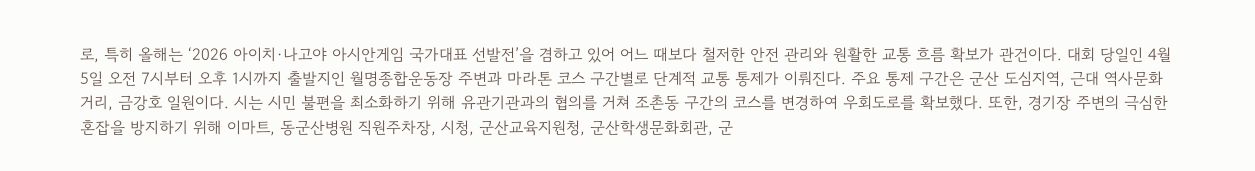로, 특히 올해는 ‘2026 아이치·나고야 아시안게임 국가대표 선발전’을 겸하고 있어 어느 때보다 철저한 안전 관리와 원활한 교통 흐름 확보가 관건이다. 대회 당일인 4월 5일 오전 7시부터 오후 1시까지 출발지인 월명종합운동장 주변과 마라톤 코스 구간별로 단계적 교통 통제가 이뤄진다. 주요 통제 구간은 군산 도심지역, 근대 역사문화 거리, 금강호 일원이다. 시는 시민 불편을 최소화하기 위해 유관기관과의 협의를 거쳐 조촌동 구간의 코스를 변경하여 우회도로를 확보했다. 또한, 경기장 주변의 극심한 혼잡을 방지하기 위해 이마트, 동군산병원 직원주차장, 시청, 군산교육지원청, 군산학생문화회관, 군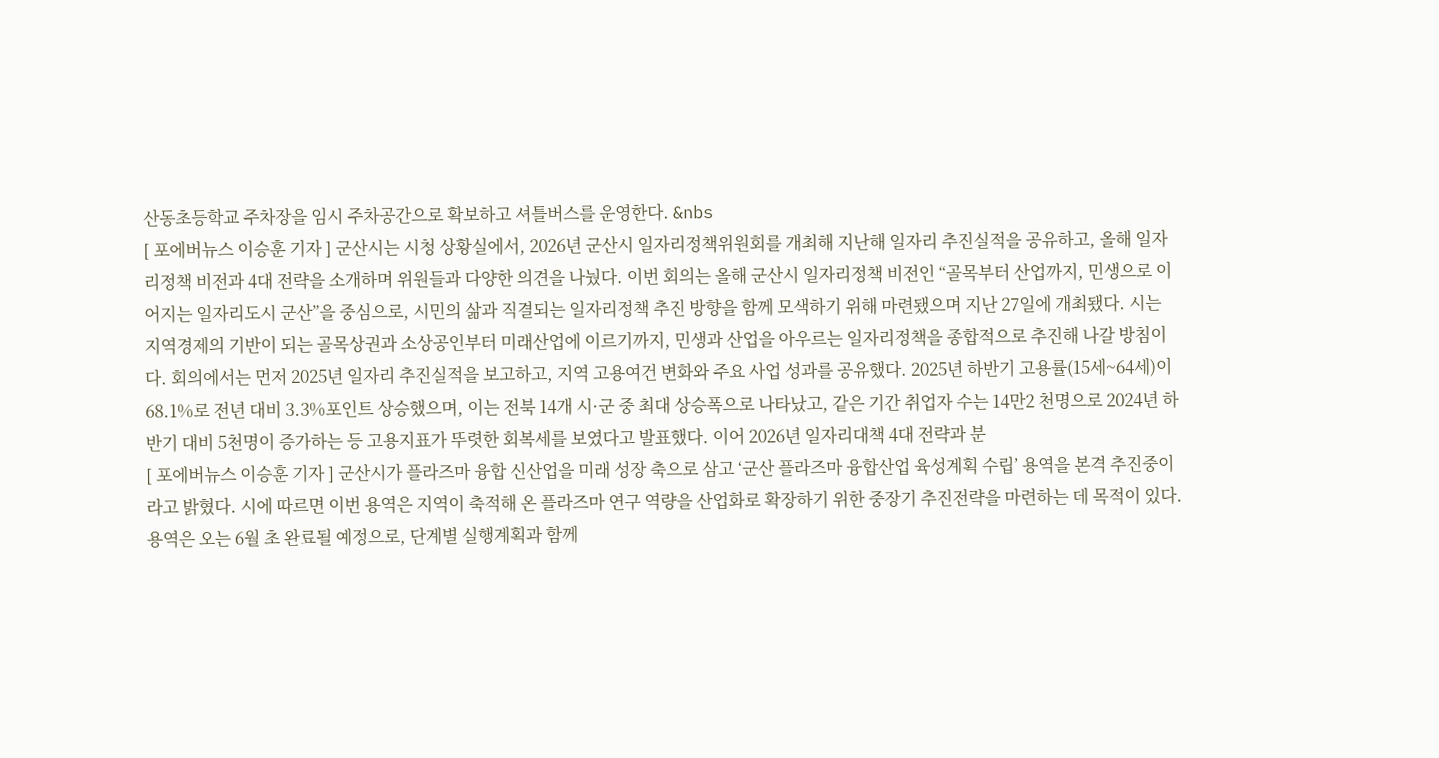산동초등학교 주차장을 임시 주차공간으로 확보하고 셔틀버스를 운영한다. &nbs
[ 포에버뉴스 이승훈 기자 ] 군산시는 시청 상황실에서, 2026년 군산시 일자리정책위원회를 개최해 지난해 일자리 추진실적을 공유하고, 올해 일자리정책 비전과 4대 전략을 소개하며 위원들과 다양한 의견을 나눴다. 이번 회의는 올해 군산시 일자리정책 비전인 “골목부터 산업까지, 민생으로 이어지는 일자리도시 군산”을 중심으로, 시민의 삶과 직결되는 일자리정책 추진 방향을 함께 모색하기 위해 마련됐으며 지난 27일에 개최됐다. 시는 지역경제의 기반이 되는 골목상권과 소상공인부터 미래산업에 이르기까지, 민생과 산업을 아우르는 일자리정책을 종합적으로 추진해 나갈 방침이다. 회의에서는 먼저 2025년 일자리 추진실적을 보고하고, 지역 고용여건 변화와 주요 사업 성과를 공유했다. 2025년 하반기 고용률(15세~64세)이 68.1%로 전년 대비 3.3%포인트 상승했으며, 이는 전북 14개 시·군 중 최대 상승폭으로 나타났고, 같은 기간 취업자 수는 14만2 천명으로 2024년 하반기 대비 5천명이 증가하는 등 고용지표가 뚜렷한 회복세를 보였다고 발표했다. 이어 2026년 일자리대책 4대 전략과 분
[ 포에버뉴스 이승훈 기자 ] 군산시가 플라즈마 융합 신산업을 미래 성장 축으로 삼고 ‘군산 플라즈마 융합산업 육성계획 수립’ 용역을 본격 추진중이라고 밝혔다. 시에 따르면 이번 용역은 지역이 축적해 온 플라즈마 연구 역량을 산업화로 확장하기 위한 중장기 추진전략을 마련하는 데 목적이 있다. 용역은 오는 6월 초 완료될 예정으로, 단계별 실행계획과 함께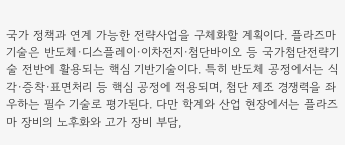국가 정책과 연계 가능한 전략사업을 구체화할 계획이다. 플라즈마 기술은 반도체·디스플레이·이차전지·첨단바이오 등 국가첨단전략기술 전반에 활용되는 핵심 기반기술이다. 특히 반도체 공정에서는 식각·증착·표면처리 등 핵심 공정에 적용되며, 첨단 제조 경쟁력을 좌우하는 필수 기술로 평가된다. 다만 학계와 산업 현장에서는 플라즈마 장비의 노후화와 고가 장비 부담,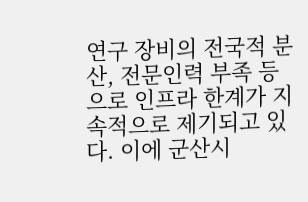연구 장비의 전국적 분산, 전문인력 부족 등으로 인프라 한계가 지속적으로 제기되고 있다. 이에 군산시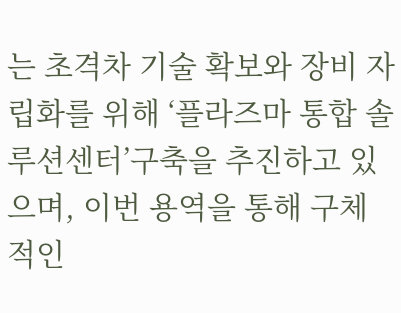는 초격차 기술 확보와 장비 자립화를 위해 ‘플라즈마 통합 솔루션센터’구축을 추진하고 있으며, 이번 용역을 통해 구체적인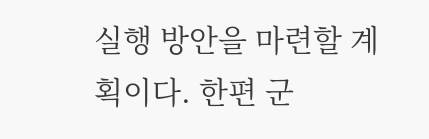실행 방안을 마련할 계획이다. 한편 군